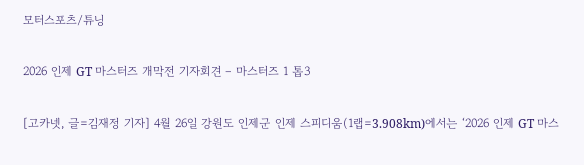모터스포츠/튜닝

2026 인제 GT 마스터즈 개막전 기자회견 – 마스터즈 1 톱3

[고카넷, 글=김재정 기자] 4월 26일 강원도 인제군 인제 스피디움(1랩=3.908km)에서는 ‘2026 인제 GT 마스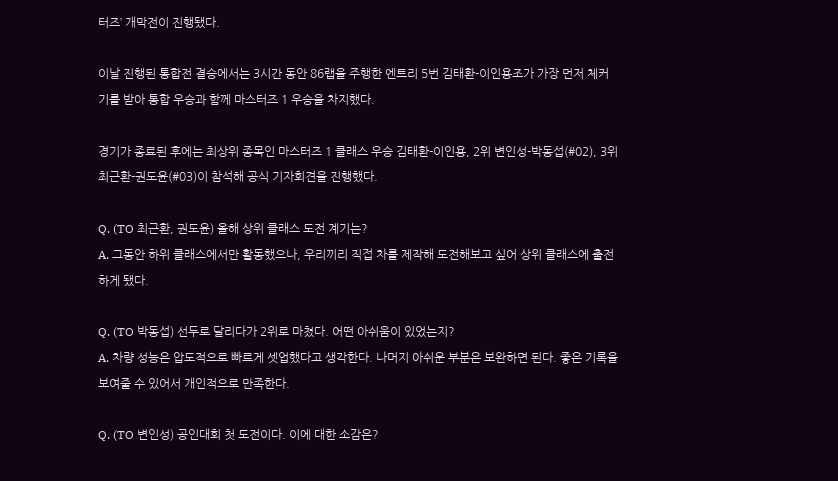터즈’ 개막전이 진행됐다.

이날 진행된 통합전 결승에서는 3시간 동안 86랩을 주행한 엔트리 5번 김태환-이인용조가 가장 먼저 체커기를 받아 통합 우승과 함께 마스터즈 1 우승을 차지했다.

경기가 종료된 후에는 최상위 종목인 마스터즈 1 클래스 우승 김태환-이인용, 2위 변인성-박동섭(#02), 3위 최근환-권도윤(#03)이 참석해 공식 기자회견을 진행했다.

Q. (TO 최근환, 권도윤) 올해 상위 클래스 도전 계기는?
A. 그동안 하위 클래스에서만 활동했으나, 우리끼리 직접 차를 제작해 도전해보고 싶어 상위 클래스에 출전하게 됐다.

Q. (TO 박동섭) 선두로 달리다가 2위로 마쳤다. 어떤 아쉬움이 있었는지?
A. 차량 성능은 압도적으로 빠르게 셋업했다고 생각한다. 나머지 아쉬운 부분은 보완하면 된다. 좋은 기록을 보여줄 수 있어서 개인적으로 만족한다.

Q. (TO 변인성) 공인대회 첫 도전이다. 이에 대한 소감은?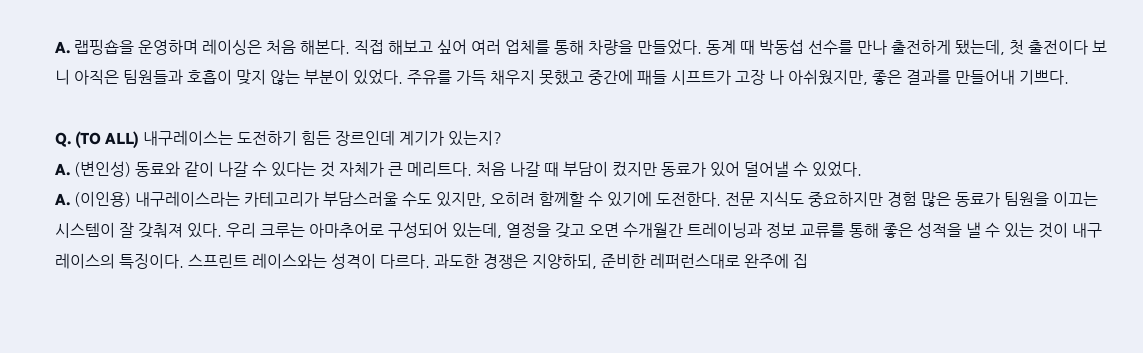A. 랩핑숍을 운영하며 레이싱은 처음 해본다. 직접 해보고 싶어 여러 업체를 통해 차량을 만들었다. 동계 때 박동섭 선수를 만나 출전하게 됐는데, 첫 출전이다 보니 아직은 팀원들과 호흡이 맞지 않는 부분이 있었다. 주유를 가득 채우지 못했고 중간에 패들 시프트가 고장 나 아쉬웠지만, 좋은 결과를 만들어내 기쁘다.

Q. (TO ALL) 내구레이스는 도전하기 힘든 장르인데 계기가 있는지?
A. (변인성) 동료와 같이 나갈 수 있다는 것 자체가 큰 메리트다. 처음 나갈 때 부담이 컸지만 동료가 있어 덜어낼 수 있었다.
A. (이인용) 내구레이스라는 카테고리가 부담스러울 수도 있지만, 오히려 함께할 수 있기에 도전한다. 전문 지식도 중요하지만 경험 많은 동료가 팀원을 이끄는 시스템이 잘 갖춰져 있다. 우리 크루는 아마추어로 구성되어 있는데, 열정을 갖고 오면 수개월간 트레이닝과 정보 교류를 통해 좋은 성적을 낼 수 있는 것이 내구레이스의 특징이다. 스프린트 레이스와는 성격이 다르다. 과도한 경쟁은 지양하되, 준비한 레퍼런스대로 완주에 집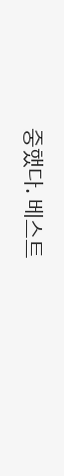중했다. 베스트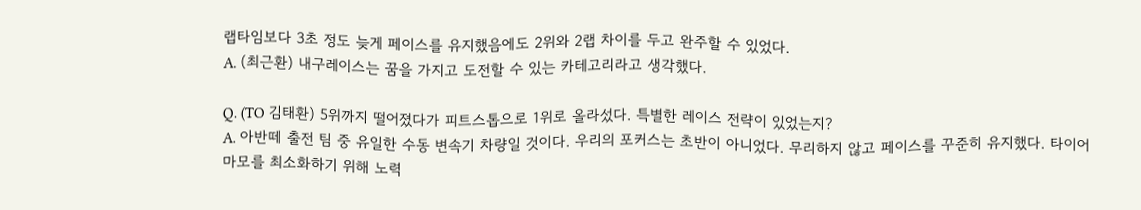랩타임보다 3초 정도 늦게 페이스를 유지했음에도 2위와 2랩 차이를 두고 완주할 수 있었다.
A. (최근환) 내구레이스는 꿈을 가지고 도전할 수 있는 카테고리라고 생각했다.

Q. (TO 김태환) 5위까지 떨어졌다가 피트스톱으로 1위로 올라섰다. 특별한 레이스 전략이 있었는지?
A. 아반떼 출전 팀 중 유일한 수동 변속기 차량일 것이다. 우리의 포커스는 초반이 아니었다. 무리하지 않고 페이스를 꾸준히 유지했다. 타이어 마모를 최소화하기 위해 노력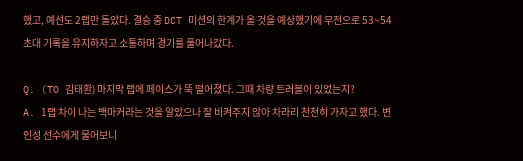했고, 예선도 2랩만 돌았다. 결승 중 DCT 미션의 한계가 올 것을 예상했기에 무전으로 53~54초대 기록을 유지하자고 소통하며 경기를 풀어나갔다.

Q. (TO 김태환) 마지막 랩에 페이스가 뚝 떨어졌다. 그때 차량 트러블이 있었는지?
A. 1랩 차이 나는 백마커라는 것을 알았으나 잘 비켜주지 않아 차라리 천천히 가자고 했다. 변인성 선수에게 물어보니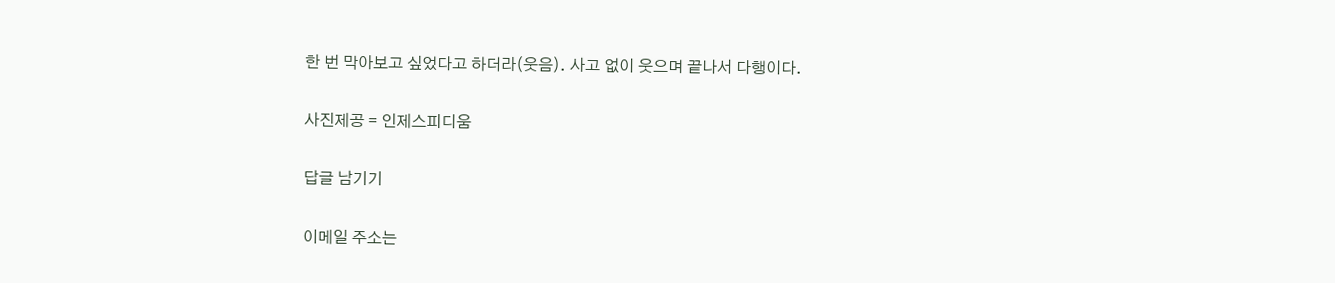한 번 막아보고 싶었다고 하더라(웃음). 사고 없이 웃으며 끝나서 다행이다.

사진제공 = 인제스피디움

답글 남기기

이메일 주소는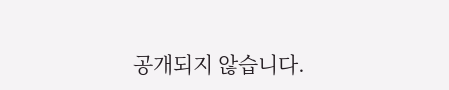공개되지 않습니다.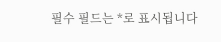필수 필드는 *로 표시됩니다